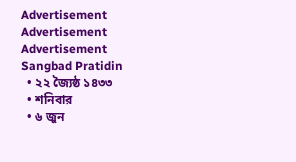Advertisement
Advertisement
Advertisement
Sangbad Pratidin
  • ২২ জ্যৈষ্ঠ ১৪৩৩
  • শনিবার
  • ৬ জুন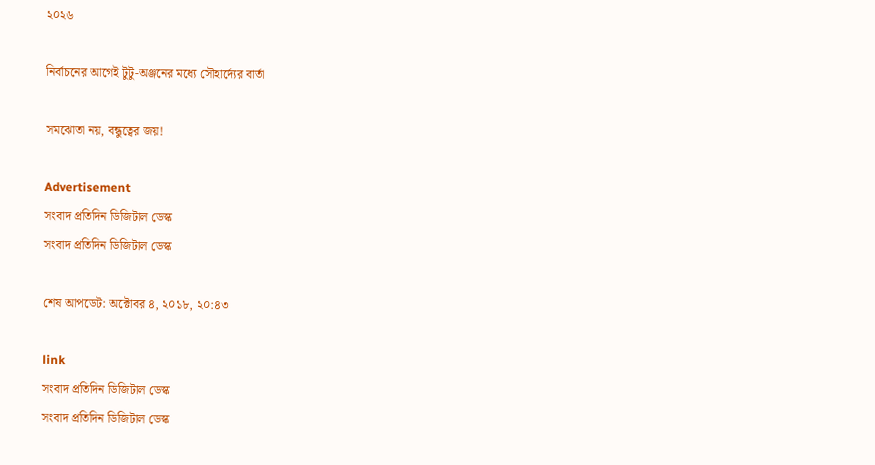২০২৬

নির্বাচনের আগেই টুটু-অঞ্জনের মধ্যে সৌহার্দ্যের বার্তা

সমঝোতা নয়, বন্ধুত্বের জয়!

Advertisement
সংবাদ প্রতিদিন ডিজিটাল ডেস্ক
সংবাদ প্রতিদিন ডিজিটাল ডেস্ক

শেষ আপডেট: অক্টোবর ৪, ২০১৮, ২০:৪৩

link
সংবাদ প্রতিদিন ডিজিটাল ডেস্ক
সংবাদ প্রতিদিন ডিজিটাল ডেস্ক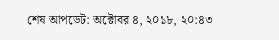শেষ আপডেট: অক্টোবর ৪, ২০১৮, ২০:৪৩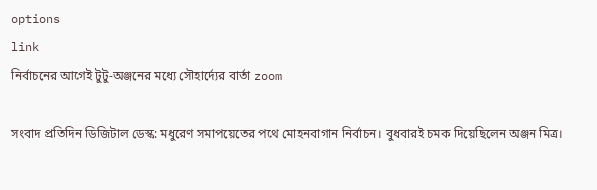options
link
নির্বাচনের আগেই টুটু-অঞ্জনের মধ্যে সৌহার্দ্যের বার্তা zoom

সংবাদ প্রতিদিন ডিজিটাল ডেস্ক: মধুরেণ সমাপয়েতের পথে মোহনবাগান নির্বাচন। বুধবারই চমক দিয়েছিলেন অঞ্জন মিত্র।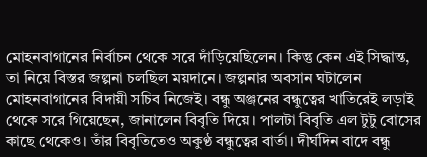মোহনবাগানের নির্বাচন থেকে সরে দাঁড়িয়েছিলেন। কিন্তু কেন এই সিদ্ধান্ত, তা নিয়ে বিস্তর জল্পনা চলছিল ময়দানে। জল্পনার অবসান ঘটালেন মোহনবাগানের বিদায়ী সচিব নিজেই। বন্ধু অঞ্জনের বন্ধুত্বের খাতিরেই লড়াই থেকে সরে গিয়েছেন, জানালেন বিবৃতি দিয়ে। পালটা বিবৃতি এল টুটু বোসের কাছে থেকেও। তাঁর বিবৃতিতেও অকুণ্ঠ বন্ধুত্বের বার্তা। দীর্ঘদিন বাদে বন্ধু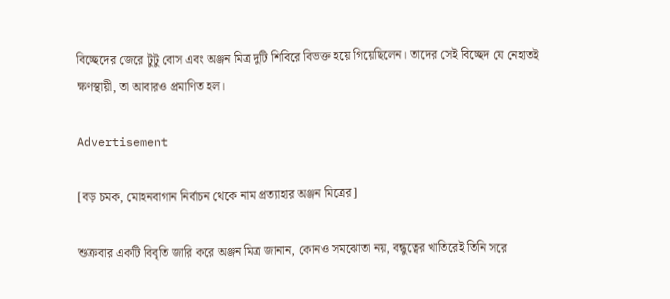বিচ্ছেদের জেরে টুটু বোস এবং অঞ্জন মিত্র দুটি শিবিরে বিভক্ত হয়ে গিয়েছিলেন। তাদের সেই বিচ্ছেদ যে নেহাতই ক্ষণস্থায়ী, তা আবারও প্রমাণিত হল।

Advertisement

[বড় চমক, মোহনবাগান নির্বাচন থেকে নাম প্রত্যাহার অঞ্জন মিত্রের]

শুক্রবার একটি বিবৃতি জারি করে অঞ্জন মিত্র জানান, কোনও সমঝোতা নয়, বন্ধুত্বের খাতিরেই তিনি সরে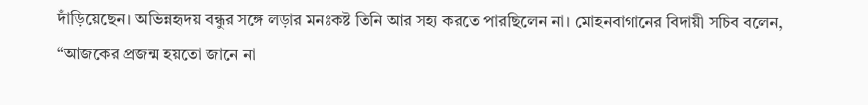দাঁড়িয়েছেন। অভিন্নহৃদয় বন্ধুর সঙ্গে লড়ার মনঃকষ্ট তিনি আর সহ্য করতে পারছিলেন না। মোহনবাগানের বিদায়ী সচিব বলেন, “আজকের প্রজন্ম হয়তো জানে না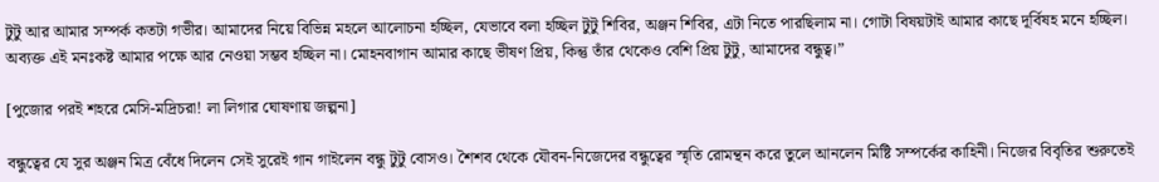টুটু আর আমার সম্পর্ক কতটা গভীর। আমাদের নিয়ে বিভিন্ন মহলে আলোচনা হচ্ছিল, যেভাবে বলা হচ্ছিল টুটু শিবির, অঞ্জন শিবির, এটা নিতে পারছিলাম না। গোটা বিষয়টাই আমার কাছে দূর্বিষহ মনে হচ্ছিল। অব্যক্ত এই মনঃকষ্ট আমার পক্ষে আর নেওয়া সম্ভব হচ্ছিল না। মোহনবাগান আমার কাছে ভীষণ প্রিয়, কিন্তু তাঁর থেকেও বেশি প্রিয় টুটু, আমাদের বন্ধুত্ব।”

[পুজোর পরই শহরে মেসি-মদ্রিচরা! লা লিগার ঘোষণায় জল্পনা]

বন্ধুত্বের যে সুর অঞ্জন মিত্র বেঁধে দিলেন সেই সুরেই গান গাইলেন বন্ধু টুটু বোসও। শৈশব থেকে যৌবন-নিজেদের বন্ধুত্বের স্মৃতি রোমন্থন করে তুলে আনলেন মিষ্টি সম্পর্কের কাহিনী। নিজের বিবৃতির শুরুতেই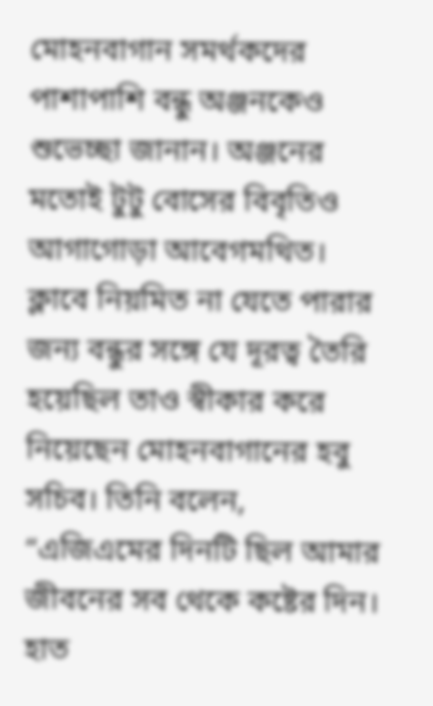মোহনবাগান সমর্থকদের পাশাপাশি বন্ধু অঞ্জনকেও শুভেচ্ছা জানান। অঞ্জনের মতোই টুটু বোসের বিবৃতিও আগাগোড়া আবেগমথিত। ক্লাবে নিয়মিত না যেতে পারার জন্য বন্ধুর সঙ্গে যে দূরত্ব তৈরি হয়েছিল তাও স্বীকার করে নিয়েছেন মোহনবাগানের হবু সচিব। তিনি বলেন, “এজিএমের দিনটি ছিল আমার জীবনের সব থেকে কষ্টের দিন। হাত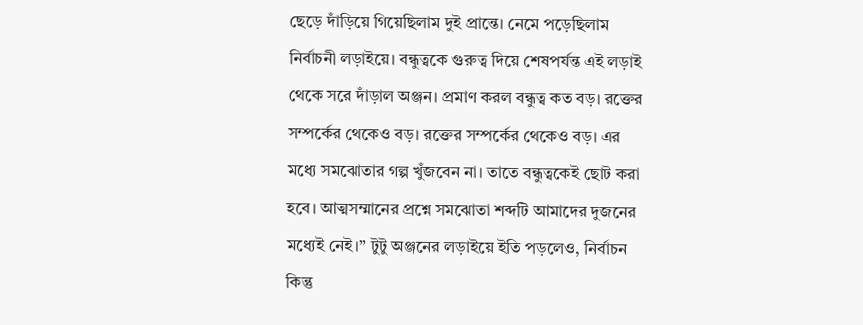ছেড়ে দাঁড়িয়ে গিয়েছিলাম দুই প্রান্তে। নেমে পড়েছিলাম নির্বাচনী লড়াইয়ে। বন্ধুত্বকে গুরুত্ব দিয়ে শেষপর্যন্ত এই লড়াই থেকে সরে দাঁড়াল অঞ্জন। প্রমাণ করল বন্ধুত্ব কত বড়। রক্তের সম্পর্কের থেকেও বড়। রক্তের সম্পর্কের থেকেও বড়। এর মধ্যে সমঝোতার গল্প খুঁজবেন না। তাতে বন্ধুত্বকেই ছোট করা হবে। আত্মসম্মানের প্রশ্নে সমঝোতা শব্দটি আমাদের দুজনের মধ্যেই নেই।” টুটু অঞ্জনের লড়াইয়ে ইতি পড়লেও, নির্বাচন কিন্তু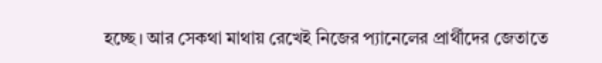হচ্ছে। আর সেকথা মাথায় রেখেই নিজের প্যানেলের প্রার্থীদের জেতাতে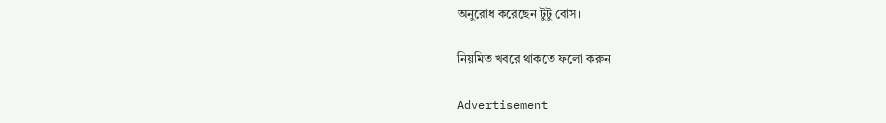অনুরোধ করেছেন টুটু বোস।

নিয়মিত খবরে থাকতে ফলো করুন

Advertisement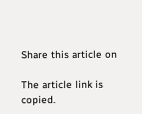Share this article on

The article link is copied.